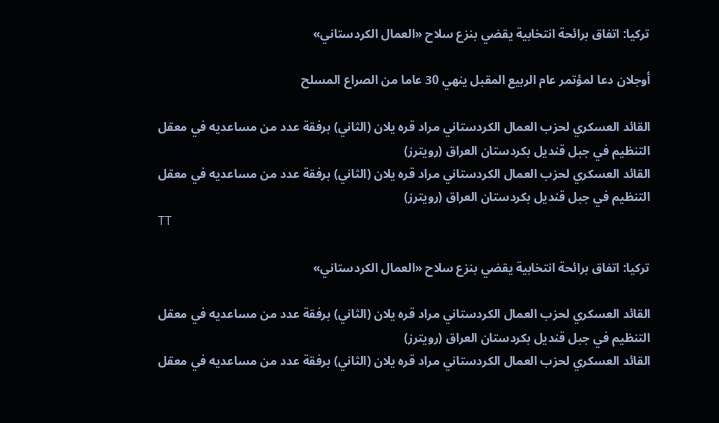تركيا: اتفاق برائحة انتخابية يقضي بنزع سلاح «العمال الكردستاني»

أوجلان دعا لمؤتمر عام الربيع المقبل ينهي 30 عاما من الصراع المسلح

القائد العسكري لحزب العمال الكردستاني مراد قره يلان (الثاني) برفقة عدد من مساعديه في معقل التنظيم في جبل قنديل بكردستان العراق (رويترز)
القائد العسكري لحزب العمال الكردستاني مراد قره يلان (الثاني) برفقة عدد من مساعديه في معقل التنظيم في جبل قنديل بكردستان العراق (رويترز)
TT

تركيا: اتفاق برائحة انتخابية يقضي بنزع سلاح «العمال الكردستاني»

القائد العسكري لحزب العمال الكردستاني مراد قره يلان (الثاني) برفقة عدد من مساعديه في معقل التنظيم في جبل قنديل بكردستان العراق (رويترز)
القائد العسكري لحزب العمال الكردستاني مراد قره يلان (الثاني) برفقة عدد من مساعديه في معقل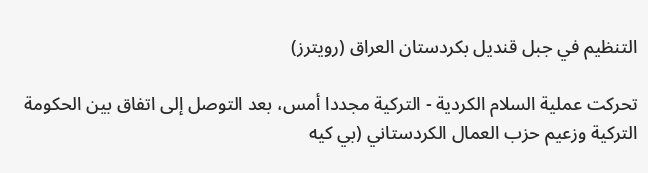التنظيم في جبل قنديل بكردستان العراق (رويترز)

تحركت عملية السلام الكردية - التركية مجددا أمس، بعد التوصل إلى اتفاق بين الحكومة التركية وزعيم حزب العمال الكردستاني (بي كيه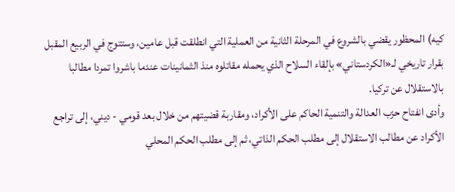كيه) المحظور يقضي بالشروع في المرحلة الثانية من العملية التي انطلقت قبل عامين، وستتوج في الربيع المقبل بقرار تاريخي لـ«الكردستاني» بإلقاء السلاح الذي يحمله مقاتلوه منذ الثمانينات عندما باشروا تمردا مطالبا بالاستقلال عن تركيا.
وأدى انفتاح حزب العدالة والتنمية الحاكم على الأكراد، ومقاربة قضيتهم من خلال بعد قومي - ديني، إلى تراجع الأكراد عن مطالب الاستقلال إلى مطلب الحكم الذاتي، ثم إلى مطلب الحكم المحلي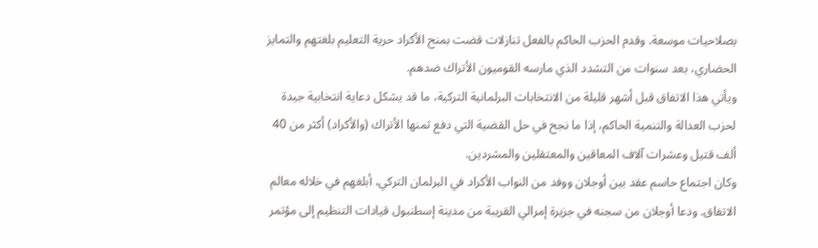بصلاحيات موسعة. وقدم الحزب الحاكم بالفعل تنازلات قضت بمنح الأكراد حرية التعليم بلغتهم والتمايز الحضاري، بعد سنوات من التشدد الذي مارسه القوميون الأتراك ضدهم.
ويأتي هذا الاتفاق قبل أشهر قليلة من الانتخابات البرلمانية التركية، ما قد يشكل دعاية انتخابية جيدة لحزب العدالة والتنمية الحاكم، إذا ما نجح في حل القضية التي دفع ثمنها الأتراك (والأكراد) أكثر من 40 ألف قتيل وعشرات آلاف المعاقين والمعتقلين والمشردين.
وكان اجتماع حاسم عقد بين أوجلان ووفد من النواب الأكراد في البرلمان التركي، أبلغهم في خلاله معالم الاتفاق. ودعا أوجلان من سجنه في جزيرة إمرالي القريبة من مدينة إسطنبول قيادات التنظيم إلى مؤتمر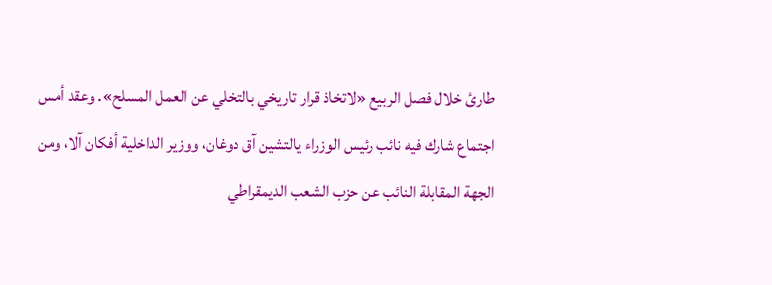طارئ خلال فصل الربيع «لاتخاذ قرار تاريخي بالتخلي عن العمل المسلح». وعقد أمس اجتماع شارك فيه نائب رئيس الوزراء يالتشين آق دوغان، ووزير الداخلية أفكان آلا، ومن الجهة المقابلة النائب عن حزب الشعب الديمقراطي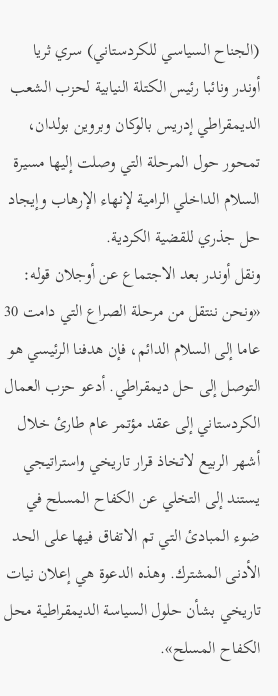(الجناح السياسي للكردستاني) سري ثريا أوندر ونائبا رئيس الكتلة النيابية لحزب الشعب الديمقراطي إدريس بالوكان وبروين بولدان، تمحور حول المرحلة التي وصلت إليها مسيرة السلام الداخلي الرامية لإنهاء الإرهاب وإيجاد حل جذري للقضية الكردية.
ونقل أوندر بعد الاجتماع عن أوجلان قوله: «ونحن ننتقل من مرحلة الصراع التي دامت 30 عاما إلى السلام الدائم، فإن هدفنا الرئيسي هو التوصل إلى حل ديمقراطي. أدعو حزب العمال الكردستاني إلى عقد مؤتمر عام طارئ خلال أشهر الربيع لاتخاذ قرار تاريخي واستراتيجي يستند إلى التخلي عن الكفاح المسلح في ضوء المبادئ التي تم الاتفاق فيها على الحد الأدنى المشترك. وهذه الدعوة هي إعلان نيات تاريخي بشأن حلول السياسة الديمقراطية محل الكفاح المسلح».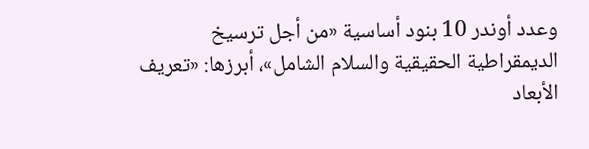وعدد أوندر 10 بنود أساسية «من أجل ترسيخ الديمقراطية الحقيقية والسلام الشامل»، أبرزها: «تعريف الأبعاد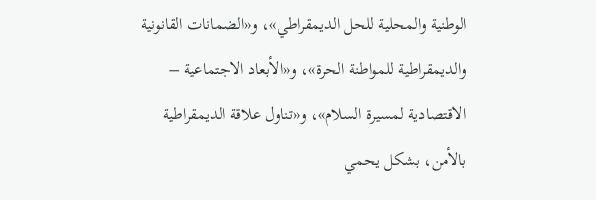الوطنية والمحلية للحل الديمقراطي»، و«الضمانات القانونية والديمقراطية للمواطنة الحرة»، و«الأبعاد الاجتماعية – الاقتصادية لمسيرة السلام»، و«تناول علاقة الديمقراطية بالأمن، بشكل يحمي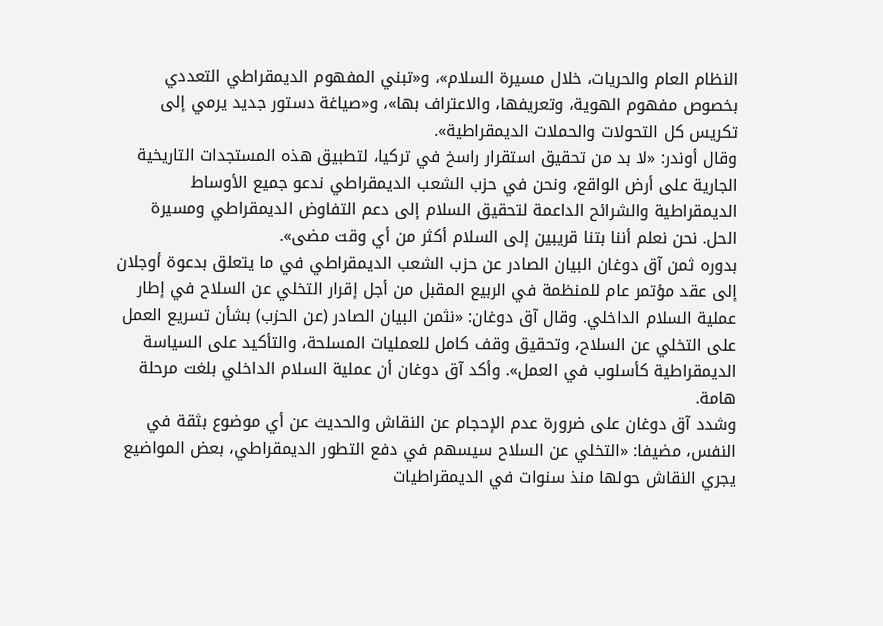النظام العام والحريات، خلال مسيرة السلام»، و«تبني المفهوم الديمقراطي التعددي بخصوص مفهوم الهوية، وتعريفها، والاعتراف بها»، و«صياغة دستور جديد يرمي إلى تكريس كل التحولات والحملات الديمقراطية».
وقال أوندر: «لا بد من تحقيق استقرار راسخ في تركيا، لتطبيق هذه المستجدات التاريخية الجارية على أرض الواقع، ونحن في حزب الشعب الديمقراطي ندعو جميع الأوساط الديمقراطية والشرائح الداعمة لتحقيق السلام إلى دعم التفاوض الديمقراطي ومسيرة الحل. نحن نعلم أننا بتنا قريبين إلى السلام أكثر من أي وقت مضى».
بدوره ثمن آق دوغان البيان الصادر عن حزب الشعب الديمقراطي في ما يتعلق بدعوة أوجلان إلى عقد مؤتمر عام للمنظمة في الربيع المقبل من أجل إقرار التخلي عن السلاح في إطار عملية السلام الداخلي. وقال آق دوغان: «نثمن البيان الصادر (عن الحزب) بشأن تسريع العمل على التخلي عن السلاح، وتحقيق وقف كامل للعمليات المسلحة، والتأكيد على السياسة الديمقراطية كأسلوب في العمل». وأكد آق دوغان أن عملية السلام الداخلي بلغت مرحلة هامة.
وشدد آق دوغان على ضرورة عدم الإحجام عن النقاش والحديث عن أي موضوع بثقة في النفس، مضيفا: «التخلي عن السلاح سيسهم في دفع التطور الديمقراطي، بعض المواضيع يجري النقاش حولها منذ سنوات في الديمقراطيات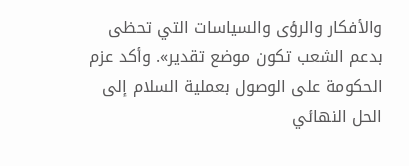والأفكار والرؤى والسياسات التي تحظى بدعم الشعب تكون موضع تقدير». وأكد عزم الحكومة على الوصول بعملية السلام إلى الحل النهائي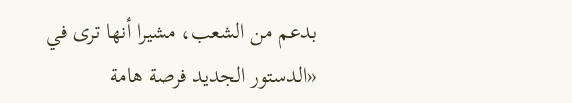بدعم من الشعب، مشيرا أنها ترى في «الدستور الجديد فرصة هامة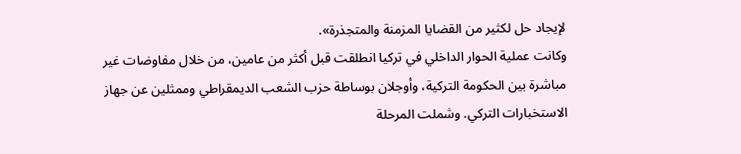لإيجاد حل لكثير من القضايا المزمنة والمتجذرة».
وكانت عملية الحوار الداخلي في تركيا انطلقت قبل أكثر من عامين، من خلال مفاوضات غير مباشرة بين الحكومة التركية، وأوجلان بوساطة حزب الشعب الديمقراطي وممثلين عن جهاز الاستخبارات التركي. وشملت المرحلة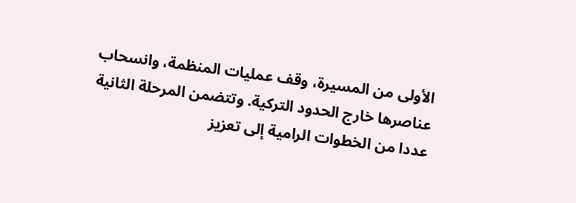الأولى من المسيرة، وقف عمليات المنظمة، وانسحاب عناصرها خارج الحدود التركية. وتتضمن المرحلة الثانية عددا من الخطوات الرامية إلى تعزيز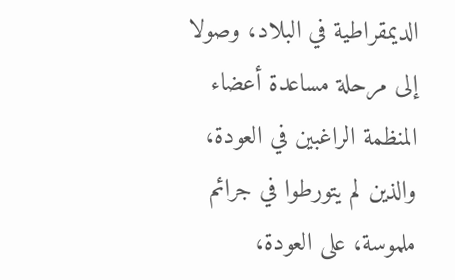الديمقراطية في البلاد، وصولا إلى مرحلة مساعدة أعضاء المنظمة الراغبين في العودة، والذين لم يتورطوا في جرائم ملموسة، على العودة،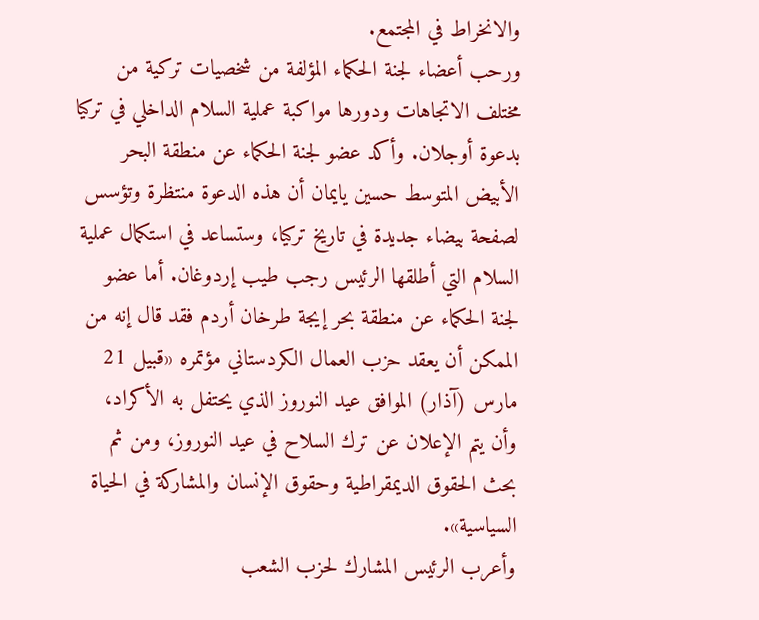والانخراط في المجتمع.
ورحب أعضاء لجنة الحكماء المؤلفة من شخصيات تركية من مختلف الاتجاهات ودورها مواكبة عملية السلام الداخلي في تركيا بدعوة أوجلان. وأكد عضو لجنة الحكماء عن منطقة البحر الأبيض المتوسط حسين يايمان أن هذه الدعوة منتظرة وتؤسس لصفحة بيضاء جديدة في تاريخ تركيا، وستساعد في استكمال عملية السلام التي أطلقها الرئيس رجب طيب إردوغان. أما عضو لجنة الحكماء عن منطقة بحر إيجة طرخان أردم فقد قال إنه من الممكن أن يعقد حزب العمال الكردستاني مؤتمره «قبيل 21 مارس (آذار) الموافق عيد النوروز الذي يحتفل به الأكراد، وأن يتم الإعلان عن ترك السلاح في عيد النوروز، ومن ثم بحث الحقوق الديمقراطية وحقوق الإنسان والمشاركة في الحياة السياسية».
وأعرب الرئيس المشارك لحزب الشعب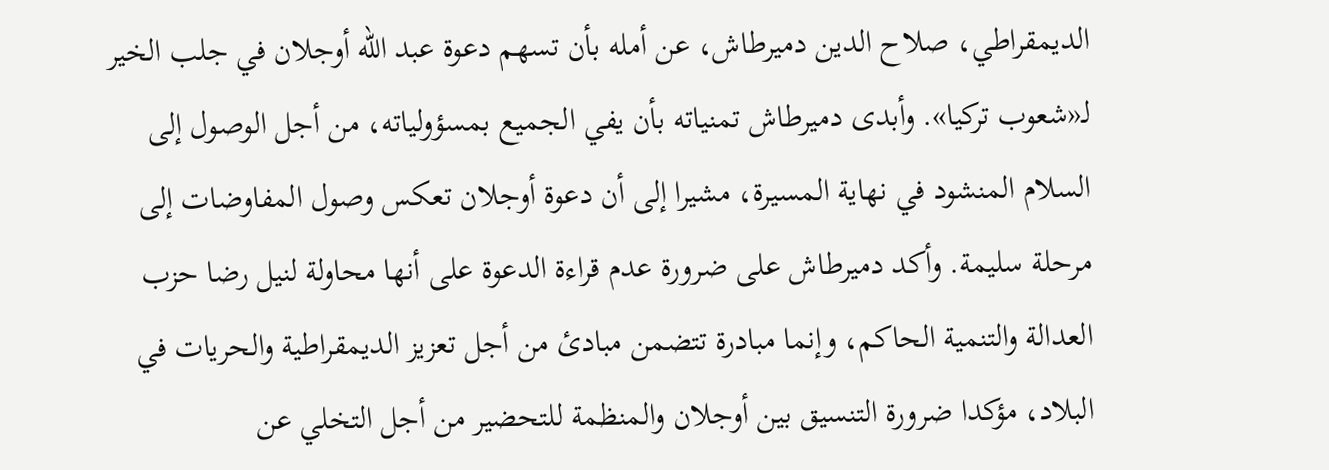الديمقراطي، صلاح الدين دميرطاش، عن أمله بأن تسهم دعوة عبد الله أوجلان في جلب الخير لـ«شعوب تركيا». وأبدى دميرطاش تمنياته بأن يفي الجميع بمسؤولياته، من أجل الوصول إلى السلام المنشود في نهاية المسيرة، مشيرا إلى أن دعوة أوجلان تعكس وصول المفاوضات إلى مرحلة سليمة. وأكد دميرطاش على ضرورة عدم قراءة الدعوة على أنها محاولة لنيل رضا حزب العدالة والتنمية الحاكم، وإنما مبادرة تتضمن مبادئ من أجل تعزيز الديمقراطية والحريات في البلاد، مؤكدا ضرورة التنسيق بين أوجلان والمنظمة للتحضير من أجل التخلي عن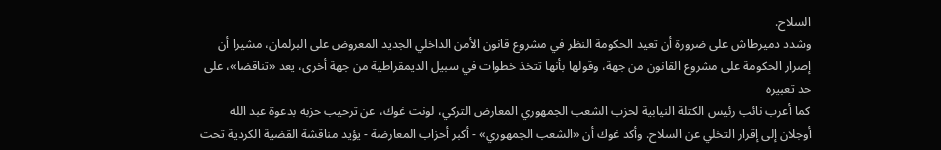السلاح.
وشدد دميرطاش على ضرورة أن تعيد الحكومة النظر في مشروع قانون الأمن الداخلي الجديد المعروض على البرلمان، مشيرا أن إصرار الحكومة على مشروع القانون من جهة، وقولها بأنها تتخذ خطوات في سبيل الديمقراطية من جهة أخرى، يعد «تناقضا»، على حد تعبيره
كما أعرب نائب رئيس الكتلة النيابية لحزب الشعب الجمهوري المعارض التركي، لونت غوك، عن ترحيب حزبه بدعوة عبد الله أوجلان إلى إقرار التخلي عن السلاح. وأكد غوك أن «الشعب الجمهوري» - أكبر أحزاب المعارضة - يؤيد مناقشة القضية الكردية تحت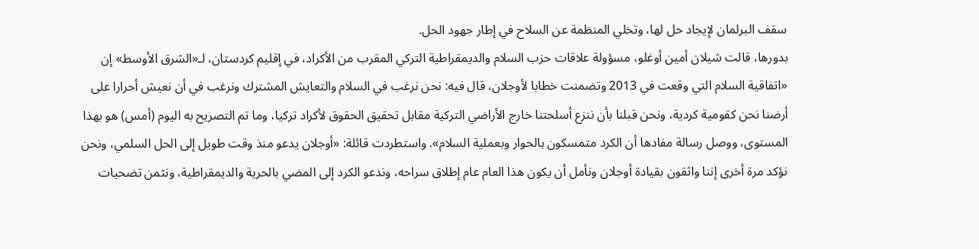سقف البرلمان لإيجاد حل لها، وتخلي المنظمة عن السلاح في إطار جهود الحل.
بدورها، قالت شيلان أمين أوغلو، مسؤولة علاقات حزب السلام والديمقراطية التركي المقرب من الأكراد، في إقليم كردستان، لـ«الشرق الأوسط» إن «اتفاقية السلام التي وقعت في 2013 وتضمنت خطابا لأوجلان، قال فيه: نحن نرغب في السلام والتعايش المشترك ونرغب في أن نعيش أحرارا على أرضنا نحن كقومية كردية، ونحن قبلنا بأن ننزع أسلحتنا خارج الأراضي التركية مقابل تحقيق الحقوق لأكراد تركيا، وما تم التصريح به اليوم (أمس) هو بهذا المستوى، ووصل رسالة مفادها أن الكرد متمسكون بالحوار وبعملية السلام». واستطردت قائلة: «أوجلان يدعو منذ وقت طويل إلى الحل السلمي، ونحن نؤكد مرة أخرى إننا واثقون بقيادة أوجلان ونأمل أن يكون هذا العام عام إطلاق سراحه، وندعو الكرد إلى المضي بالحرية والديمقراطية، ونثمن تضحيات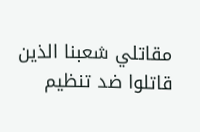مقاتلي شعبنا الذين قاتلوا ضد تنظيم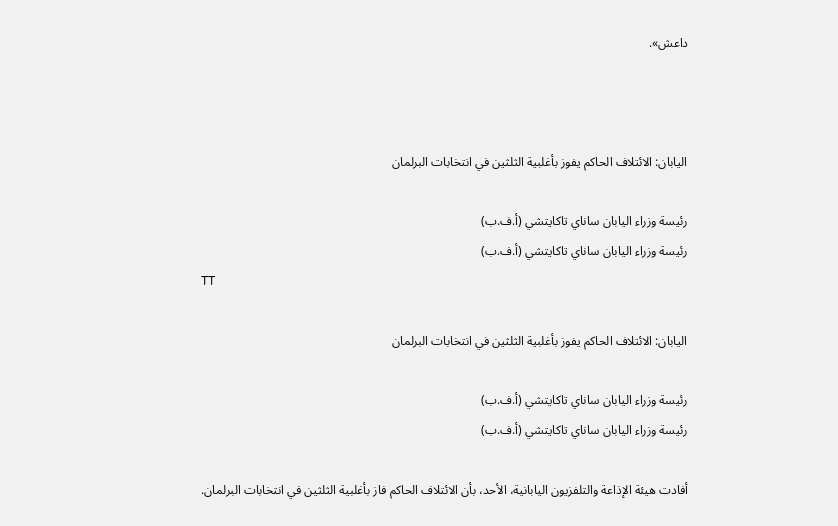داعش».



اليابان: الائتلاف الحاكم يفوز بأغلبية الثلثين في انتخابات البرلمان

رئيسة وزراء اليابان ساناي تاكايتشي (أ.ف.ب)
رئيسة وزراء اليابان ساناي تاكايتشي (أ.ف.ب)
TT

اليابان: الائتلاف الحاكم يفوز بأغلبية الثلثين في انتخابات البرلمان

رئيسة وزراء اليابان ساناي تاكايتشي (أ.ف.ب)
رئيسة وزراء اليابان ساناي تاكايتشي (أ.ف.ب)

أفادت هيئة الإذاعة والتلفزيون اليابانية، الأحد، بأن الائتلاف الحاكم فاز بأغلبية الثلثين في انتخابات البرلمان.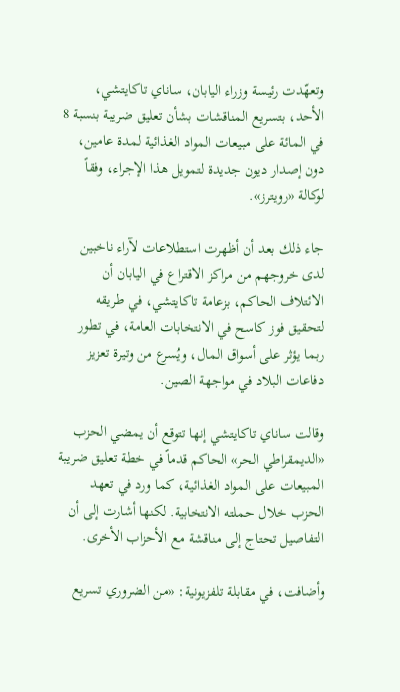وتعهّدت رئيسة وزراء اليابان، ساناي تاكايتشي، الأحد، بتسريع المناقشات بشأن تعليق ضريبة بنسبة 8 في المائة على مبيعات المواد الغذائية لمدة عامين، دون إصدار ديون جديدة لتمويل هذا الإجراء، وفقاً لوكالة «رويترز».

جاء ذلك بعد أن أظهرت استطلاعات لآراء ‌ناخبين لدى ‌خروجهم من مراكز ‌الاقتراع في اليابان أن الائتلاف الحاكم، بزعامة تاكايتشي، في طريقه لتحقيق فوز كاسح في الانتخابات العامة، في تطور ربما يؤثر على أسواق المال، ويُسرع من وتيرة تعزيز دفاعات البلاد في مواجهة ‌الصين.

وقالت ساناي تاكايتشي إنها تتوقع أن يمضي الحزب «الديمقراطي الحر» الحاكم قدماً في خطة تعليق ضريبة المبيعات على المواد الغذائية، كما ورد في تعهد الحزب خلال حملته الانتخابية. لكنها أشارت إلى أن التفاصيل تحتاج إلى مناقشة مع الأحزاب الأخرى.

وأضافت، في مقابلة تلفزيونية: «من الضروري تسريع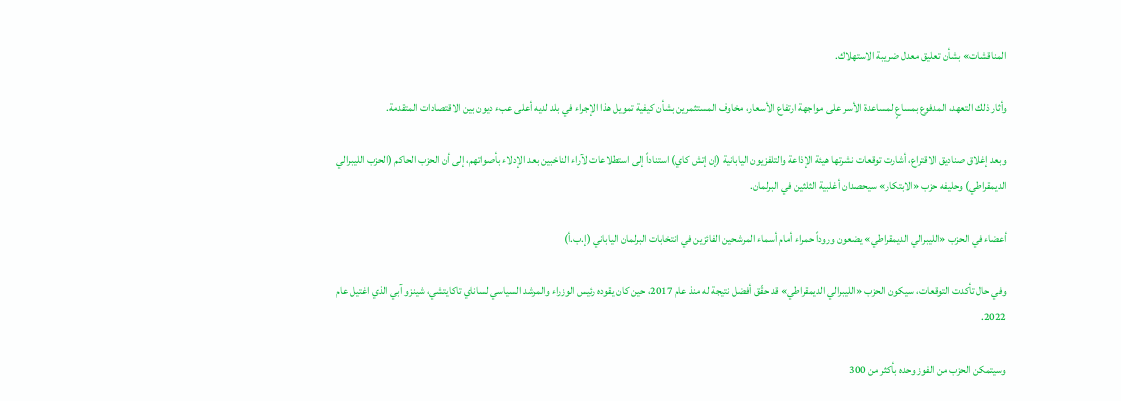المناقشات» بشأن تعليق معدل ضريبة الاستهلاك.

وأثار ذلك التعهد، المدفوع بمساعٍ لمساعدة الأسر على مواجهة ارتفاع الأسعار، مخاوف المستثمرين بشأن كيفية تمويل هذا الإجراء في بلد لديه أعلى عبء ديون ‌بين الاقتصادات المتقدمة.

وبعد إغلاق صناديق الاقتراع، أشارت توقعات نشرتها هيئة الإذاعة والتلفزيون اليابانية (إن إتش كاي) استناداً إلى استطلاعات لآراء الناخبين بعد الإدلاء بأصواتهم، إلى أن الحزب الحاكم (الحزب الليبرالي الديمقراطي) وحليفه حزب «الابتكار» سيحصدان أغلبية الثلثين في البرلمان.

أعضاء في الحزب «الليبرالي الديمقراطي» يضعون وروداً حمراء أمام أسماء المرشحين الفائزين في انتخابات البرلمان الياباني (إ.ب.أ)

وفي حال تأكدت التوقعات، سيكون الحزب «الليبرالي الديمقراطي» قد حقّق أفضل نتيجة له منذ عام 2017، حين كان يقوده رئيس الوزراء والمرشد السياسي لساناي تاكايتشي، شينزو آبي الذي اغتيل عام 2022.

وسيتمكن الحزب من الفوز وحده بأكثر من 300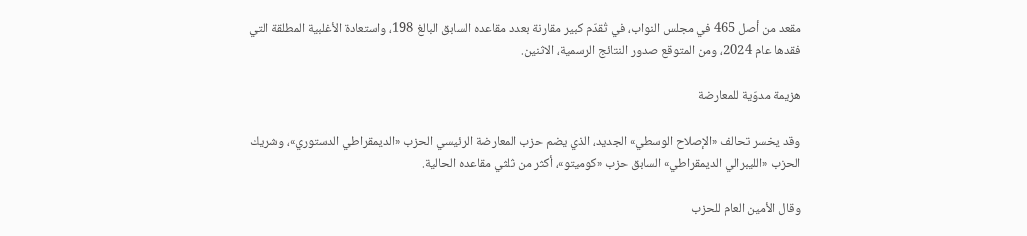مقعد من أصل 465 في مجلس النواب، في تُقدّم كبير مقارنة بعدد مقاعده السابق البالغ 198، واستعادة الأغلبية المطلقة التي فقدها عام 2024، ومن المتوقع صدور النتائج الرسمية، الاثنين.

هزيمة مدوّية للمعارضة

وقد يخسر تحالف «الإصلاح الوسطي» الجديد، الذي يضم حزب المعارضة الرئيسي الحزب «الديمقراطي الدستوري»، وشريك الحزب «الليبرالي الديمقراطي» السابق حزب «كوميتو»، أكثر من ثلثي مقاعده الحالية.

وقال الأمين العام للحزب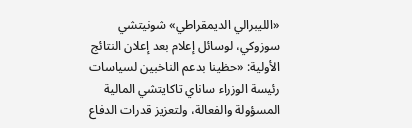«الليبرالي الديمقراطي» شونيتشي سوزوكي، لوسائل إعلام بعد إعلان النتائج الأولية: «حظينا بدعم الناخبين لسياسات رئيسة الوزراء ساناي تاكايتشي المالية المسؤولة والفعالة، ولتعزيز قدرات الدفاع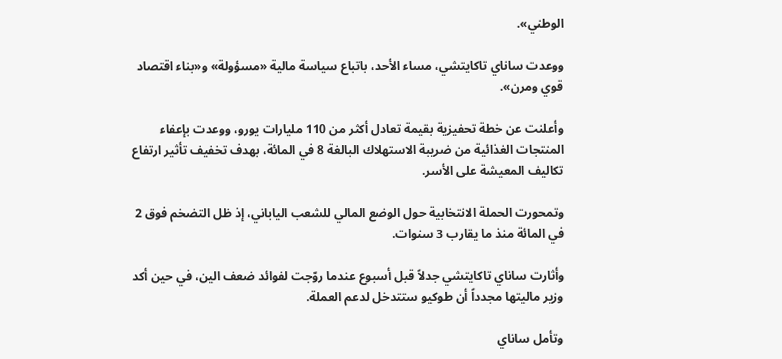الوطني».

ووعدت ساناي تاكايتشي، مساء الأحد، باتباع سياسة مالية «مسؤولة» و«بناء اقتصاد قوي ومرن».

وأعلنت عن خطة تحفيزية بقيمة تعادل أكثر من 110 مليارات يورو، ووعدت بإعفاء المنتجات الغذائية من ضريبة الاستهلاك البالغة 8 في المائة، بهدف تخفيف تأثير ارتفاع تكاليف المعيشة على الأسر.

وتمحورت الحملة الانتخابية حول الوضع المالي للشعب الياباني، إذ ظل التضخم فوق 2 في المائة منذ ما يقارب 3 سنوات.

وأثارت ساناي تاكايتشي جدلاً قبل أسبوع عندما روّجت لفوائد ضعف الين، في حين أكد وزير ماليتها مجدداً أن طوكيو ستتدخل لدعم العملة.

وتأمل ساناي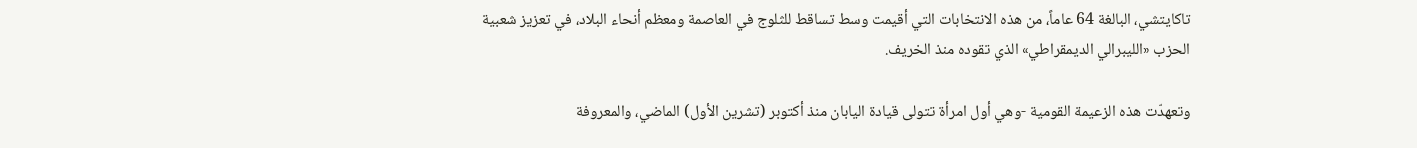تاكايتشي، البالغة 64 عاماً، من هذه الانتخابات التي أقيمت وسط تساقط للثلوج في العاصمة ومعظم أنحاء البلاد، في تعزيز شعبية الحزب «الليبرالي الديمقراطي» الذي تقوده منذ الخريف.

وتعهدّت هذه الزعيمة القومية -وهي أول امرأة تتولى قيادة اليابان منذ أكتوبر (تشرين الأول) الماضي، والمعروفة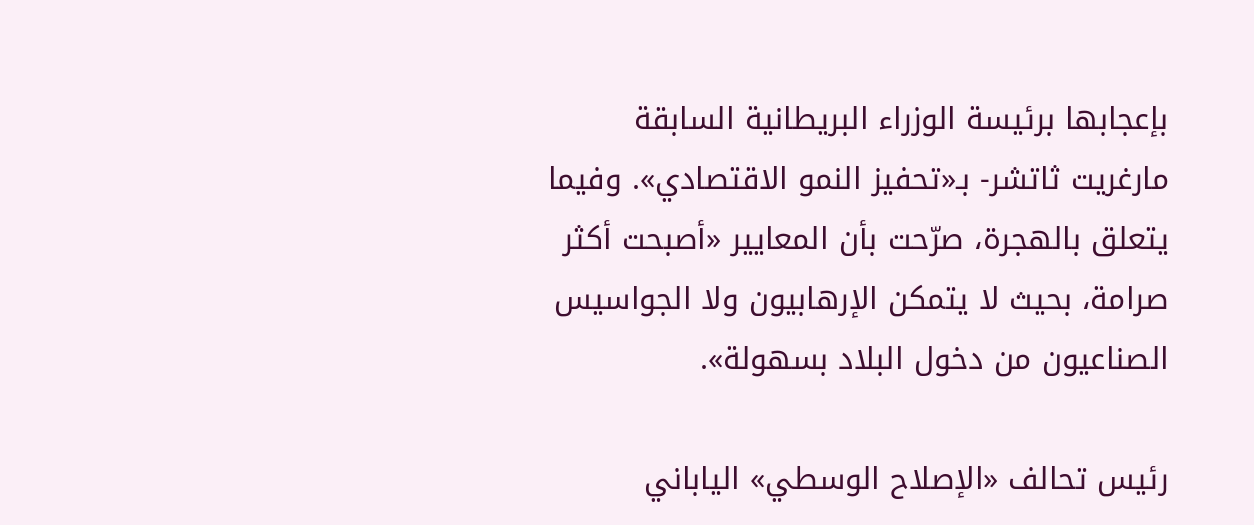بإعجابها برئيسة الوزراء البريطانية السابقة مارغريت ثاتشر- بـ«تحفيز النمو الاقتصادي». وفيما يتعلق بالهجرة، صرّحت بأن المعايير «أصبحت أكثر صرامة، بحيث لا يتمكن الإرهابيون ولا الجواسيس الصناعيون من دخول البلاد بسهولة».

رئيس تحالف «الإصلاح الوسطي» الياباني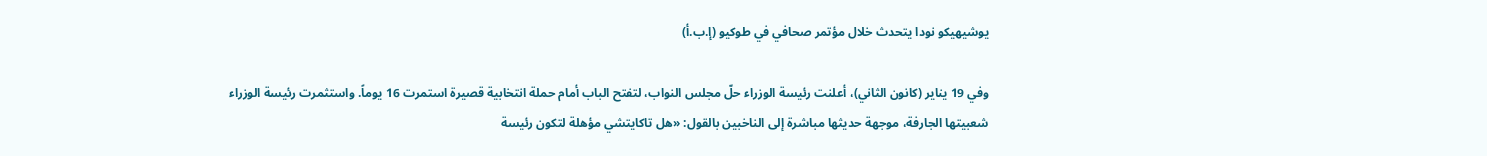يوشيهيكو نودا يتحدث خلال مؤتمر صحافي في طوكيو (إ.ب.أ)

وفي 19 يناير (كانون الثاني)، أعلنت رئيسة الوزراء حلّ مجلس النواب، لتفتح الباب أمام حملة انتخابية قصيرة استمرت 16 يوماً. واستثمرت رئيسة الوزراء شعبيتها الجارفة، موجهة حديثها مباشرة إلى الناخبين بالقول: «هل تاكايتشي مؤهلة لتكون رئيسة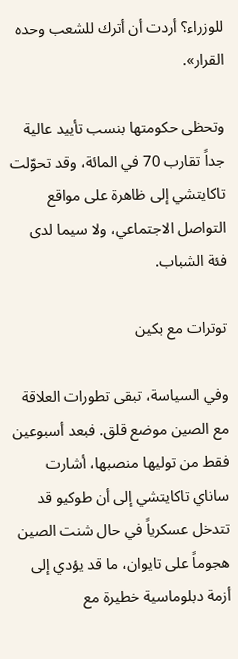للوزراء؟ أردت أن أترك للشعب وحده القرار».

وتحظى حكومتها بنسب تأييد عالية جداً تقارب 70 في المائة، وقد تحوّلت تاكايتشي إلى ظاهرة على مواقع التواصل الاجتماعي، ولا سيما لدى فئة الشباب.

توترات مع بكين

وفي السياسة، تبقى تطورات العلاقة مع الصين موضع قلق. فبعد أسبوعين فقط من توليها منصبها، أشارت ساناي تاكايتشي إلى أن طوكيو قد تتدخل عسكرياً في حال شنت الصين هجوماً على تايوان، ما قد يؤدي إلى أزمة دبلوماسية خطيرة مع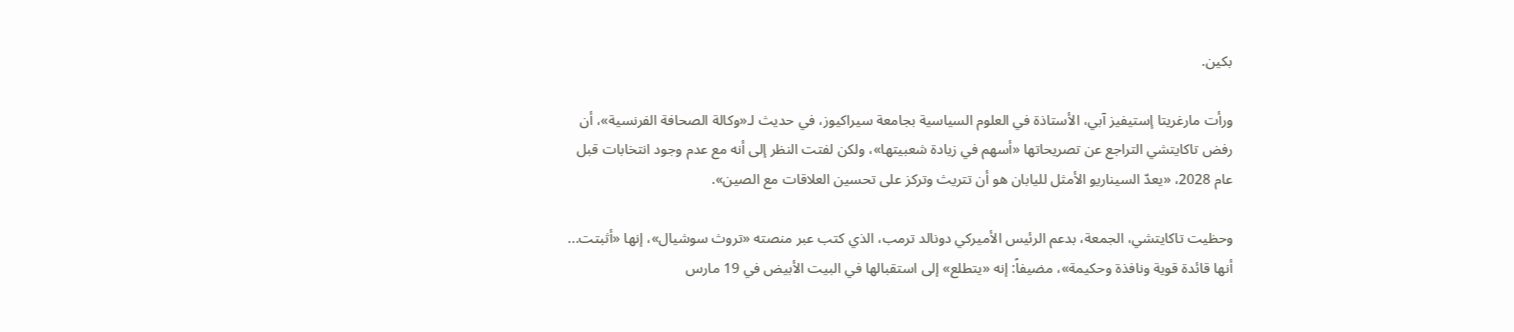بكين.

ورأت مارغريتا إستيفيز آبي، الأستاذة في العلوم السياسية بجامعة سيراكيوز، في حديث لـ«وكالة الصحافة الفرنسية»، أن رفض تاكايتشي التراجع عن تصريحاتها «أسهم في زيادة شعبيتها»، ولكن لفتت النظر إلى أنه مع عدم وجود انتخابات قبل عام 2028، «يعدّ السيناريو الأمثل لليابان هو أن تتريث وتركز على تحسين العلاقات مع الصين».

وحظيت تاكايتشي، الجمعة، بدعم الرئيس الأميركي دونالد ترمب، الذي كتب عبر منصته «تروث سوشيال»، إنها «أثبتت... أنها قائدة قوية ونافذة وحكيمة»، مضيفاً: إنه «يتطلع» إلى استقبالها في البيت الأبيض في 19 مارس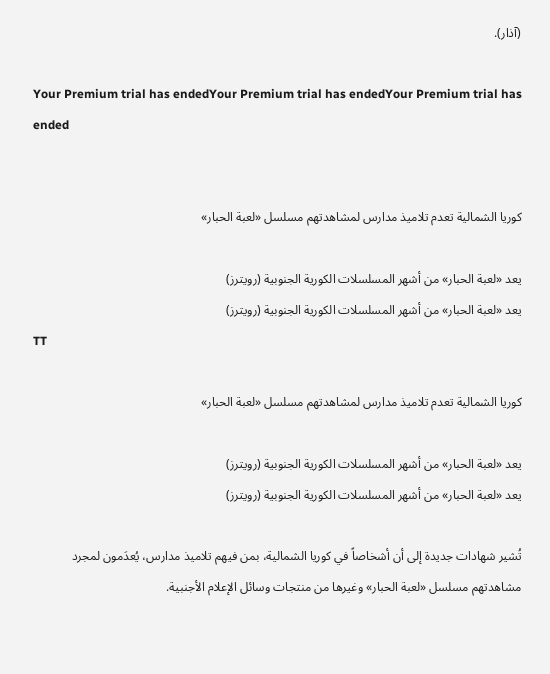(آذار).

Your Premium trial has endedYour Premium trial has endedYour Premium trial has ended


كوريا الشمالية تعدم تلاميذ مدارس لمشاهدتهم مسلسل «لعبة الحبار»

يعد «لعبة الحبار» من أشهر المسلسلات الكورية الجنوبية (رويترز)
يعد «لعبة الحبار» من أشهر المسلسلات الكورية الجنوبية (رويترز)
TT

كوريا الشمالية تعدم تلاميذ مدارس لمشاهدتهم مسلسل «لعبة الحبار»

يعد «لعبة الحبار» من أشهر المسلسلات الكورية الجنوبية (رويترز)
يعد «لعبة الحبار» من أشهر المسلسلات الكورية الجنوبية (رويترز)

تُشير شهادات جديدة إلى أن أشخاصاً في كوريا الشمالية، بمن فيهم تلاميذ مدارس، يُعدَمون لمجرد مشاهدتهم مسلسل «لعبة الحبار» وغيرها من منتجات وسائل الإعلام الأجنبية.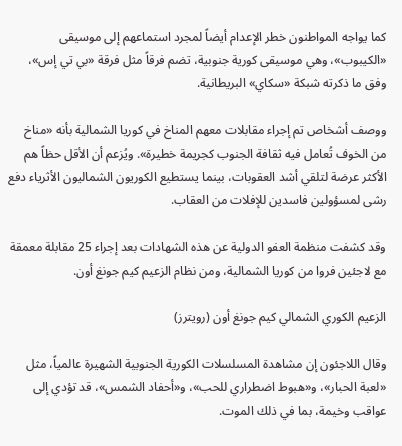كما يواجه المواطنون خطر الإعدام أيضاً لمجرد استماعهم إلى موسيقى «الكيبوب»، وهي موسيقى كورية جنوبية، تضم فرقاً مثل فرقة «بي تي إس»، وفق ما ذكرته شبكة «سكاي» البريطانية.

ووصف أشخاص تم إجراء مقابلات معهم المناخ في كوريا الشمالية بأنه «مناخ من الخوف تُعامل فيه ثقافة الجنوب كجريمة خطيرة». ويُزعم أن الأقل حظاً هم الأكثر عرضة لتلقي أشد العقوبات، بينما يستطيع الكوريون الشماليون الأثرياء دفع رشى لمسؤولين فاسدين للإفلات من العقاب.

وقد كشفت منظمة العفو الدولية عن هذه الشهادات بعد إجراء 25 مقابلة معمقة مع لاجئين فروا من كوريا الشمالية، ومن نظام الزعيم كيم جونغ أون.

الزعيم الكوري الشمالي كيم جونغ أون (رويترز)

وقال اللاجئون إن مشاهدة المسلسلات الكورية الجنوبية الشهيرة عالمياً، مثل «لعبة الحبار»، و«هبوط اضطراري للحب»، و«أحفاد الشمس»، قد تؤدي إلى عواقب وخيمة، بما في ذلك الموت.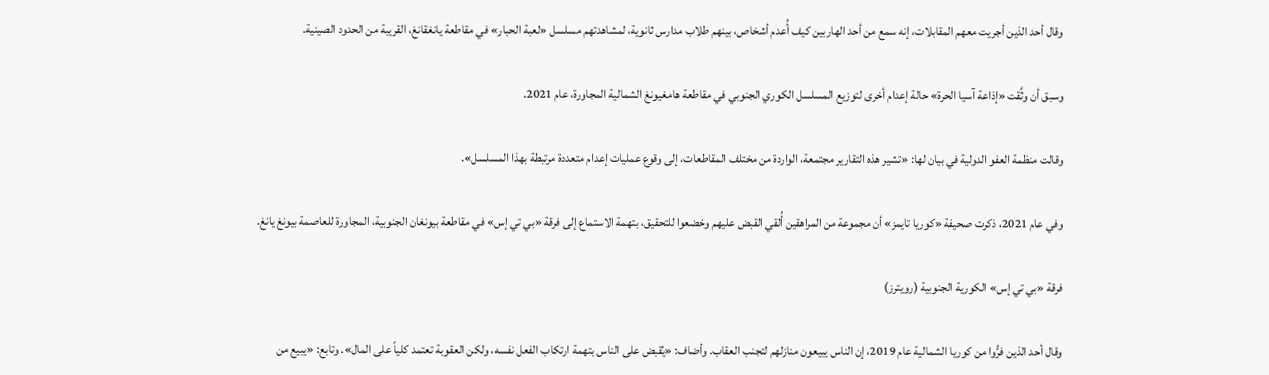وقال أحد الذين أجريت معهم المقابلات، إنه سمع من أحد الهاربين كيف أُعدم أشخاص، بينهم طلاب مدارس ثانوية، لمشاهدتهم مسلسل «لعبة الحبار» في مقاطعة يانغقانغ، القريبة من الحدود الصينية.

وسبق أن وثَّقت «إذاعة آسيا الحرة» حالة إعدام أخرى لتوزيع المسلسل الكوري الجنوبي في مقاطعة هامغيونغ الشمالية المجاورة، عام 2021.

وقالت منظمة العفو الدولية في بيان لها: «تشير هذه التقارير مجتمعة، الواردة من مختلف المقاطعات، إلى وقوع عمليات إعدام متعددة مرتبطة بهذا المسلسل».

وفي عام 2021، ذكرت صحيفة «كوريا تايمز» أن مجموعة من المراهقين أُلقي القبض عليهم وخضعوا للتحقيق، بتهمة الاستماع إلى فرقة «بي تي إس» في مقاطعة بيونغان الجنوبية، المجاورة للعاصمة بيونغ يانغ.

فرقة «بي تي إس» الكورية الجنوبية (رويترز)

وقال أحد الذين فرُّوا من كوريا الشمالية عام 2019، إن الناس يبيعون منازلهم لتجنب العقاب. وأضاف: «يُقبض على الناس بتهمة ارتكاب الفعل نفسه، ولكن العقوبة تعتمد كلياً على المال». وتابع: «يبيع من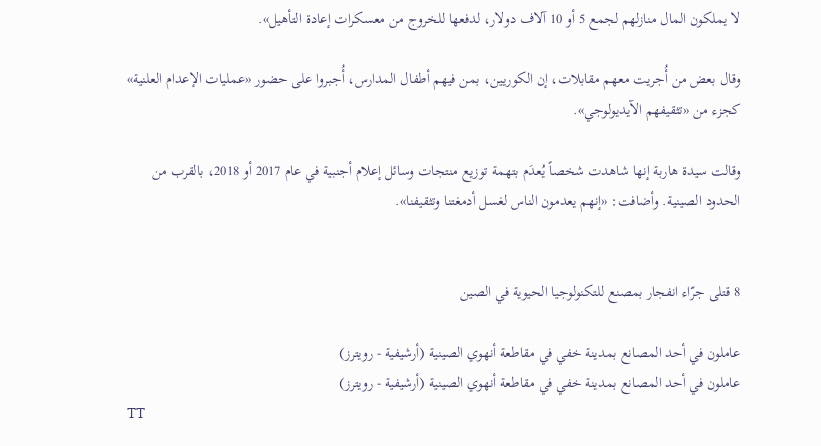لا يملكون المال منازلهم لجمع 5 أو 10 آلاف دولار، لدفعها للخروج من معسكرات إعادة التأهيل».

وقال بعض من أُجريت معهم مقابلات، إن الكوريين، بمن فيهم أطفال المدارس، أُجبروا على حضور «عمليات الإعدام العلنية» كجزء من «تثقيفهم الآيديولوجي».

وقالت سيدة هاربة إنها شاهدت شخصاً يُعدَم بتهمة توزيع منتجات وسائل إعلام أجنبية في عام 2017 أو 2018، بالقرب من الحدود الصينية. وأضافت: «إنهم يعدمون الناس لغسل أدمغتنا وتثقيفنا».


8 قتلى جرّاء انفجار بمصنع للتكنولوجيا الحيوية في الصين

عاملون في أحد المصانع بمدينة خفي في مقاطعة أنهوي الصينية (أرشيفية - رويترز)
عاملون في أحد المصانع بمدينة خفي في مقاطعة أنهوي الصينية (أرشيفية - رويترز)
TT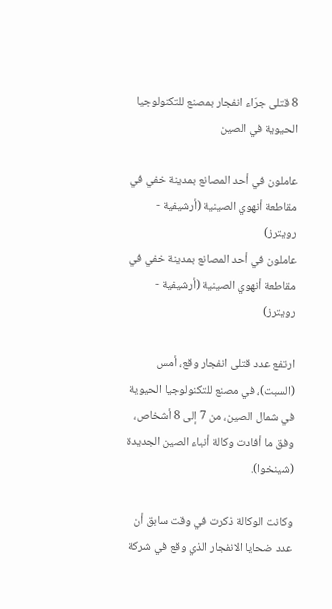8 قتلى جرّاء انفجار بمصنع للتكنولوجيا الحيوية في الصين

عاملون في أحد المصانع بمدينة خفي في مقاطعة أنهوي الصينية (أرشيفية - رويترز)
عاملون في أحد المصانع بمدينة خفي في مقاطعة أنهوي الصينية (أرشيفية - رويترز)

ارتفع عدد قتلى انفجار وقع، أمس (السبت)، في مصنع للتكنولوجيا الحيوية في شمال الصين، من 7 إلى 8 أشخاص، وفق ما أفادت وكالة أنباء الصين الجديدة (شينخوا).

وكانت الوكالة ذكرت في وقت سابق أن عدد ضحايا الانفجار الذي وقع في شركة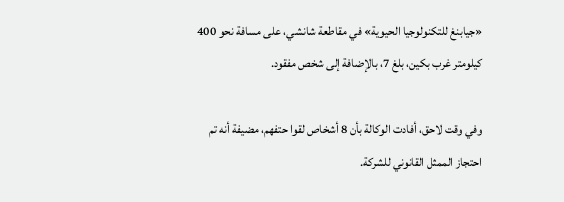«جيابنغ للتكنولوجيا الحيوية» في مقاطعة شانشي، على مسافة نحو 400 كيلومتر غرب بكين، بلغ 7، بالإضافة إلى شخص مفقود.

وفي وقت لاحق، أفادت الوكالة بأن 8 أشخاص لقوا حتفهم، مضيفة أنه تم احتجاز الممثل القانوني للشركة.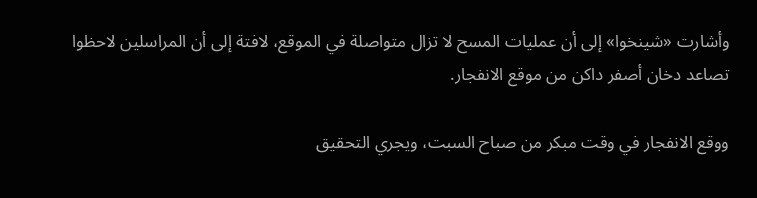وأشارت «شينخوا» إلى أن عمليات المسح لا تزال متواصلة في الموقع، لافتة إلى أن المراسلين لاحظوا تصاعد دخان أصفر داكن من موقع الانفجار.

ووقع الانفجار في وقت مبكر من صباح السبت، ويجري التحقيق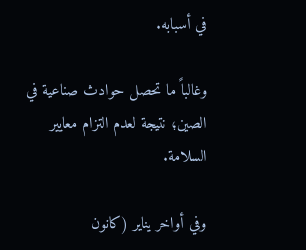في أسبابه.

وغالباً ما تحصل حوادث صناعية في الصين؛ نتيجة لعدم التزام معايير السلامة.

وفي أواخر يناير (كانون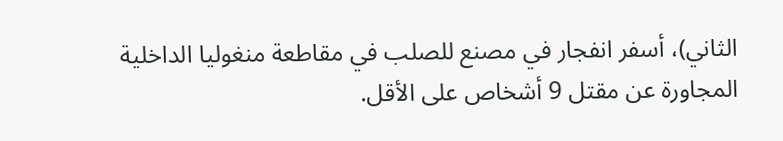الثاني)، أسفر انفجار في مصنع للصلب في مقاطعة منغوليا الداخلية المجاورة عن مقتل 9 أشخاص على الأقل.